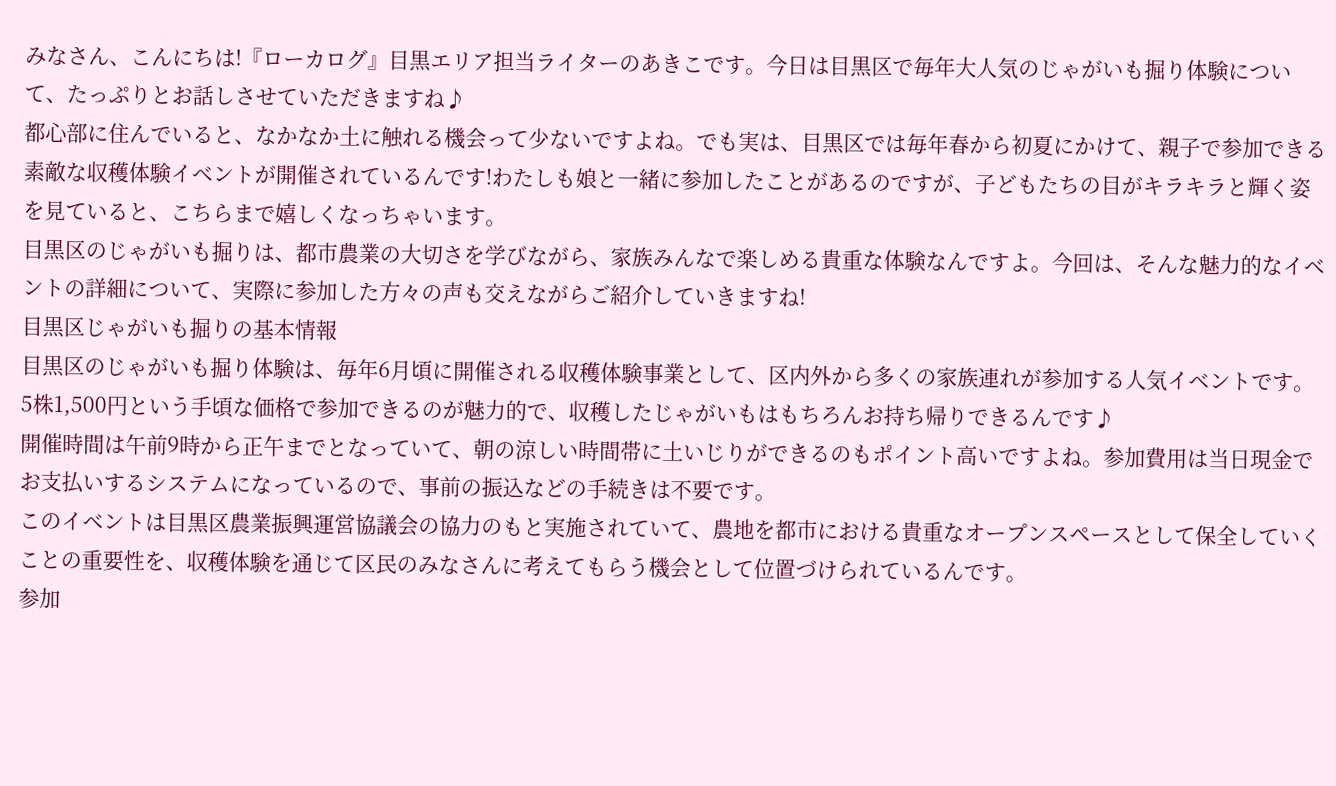みなさん、こんにちは!『ローカログ』目黒エリア担当ライターのあきこです。今日は目黒区で毎年大人気のじゃがいも掘り体験について、たっぷりとお話しさせていただきますね♪
都心部に住んでいると、なかなか土に触れる機会って少ないですよね。でも実は、目黒区では毎年春から初夏にかけて、親子で参加できる素敵な収穫体験イベントが開催されているんです!わたしも娘と一緒に参加したことがあるのですが、子どもたちの目がキラキラと輝く姿を見ていると、こちらまで嬉しくなっちゃいます。
目黒区のじゃがいも掘りは、都市農業の大切さを学びながら、家族みんなで楽しめる貴重な体験なんですよ。今回は、そんな魅力的なイベントの詳細について、実際に参加した方々の声も交えながらご紹介していきますね!
目黒区じゃがいも掘りの基本情報
目黒区のじゃがいも掘り体験は、毎年6月頃に開催される収穫体験事業として、区内外から多くの家族連れが参加する人気イベントです。5株1,500円という手頃な価格で参加できるのが魅力的で、収穫したじゃがいもはもちろんお持ち帰りできるんです♪
開催時間は午前9時から正午までとなっていて、朝の涼しい時間帯に土いじりができるのもポイント高いですよね。参加費用は当日現金でお支払いするシステムになっているので、事前の振込などの手続きは不要です。
このイベントは目黒区農業振興運営協議会の協力のもと実施されていて、農地を都市における貴重なオープンスペースとして保全していくことの重要性を、収穫体験を通じて区民のみなさんに考えてもらう機会として位置づけられているんです。
参加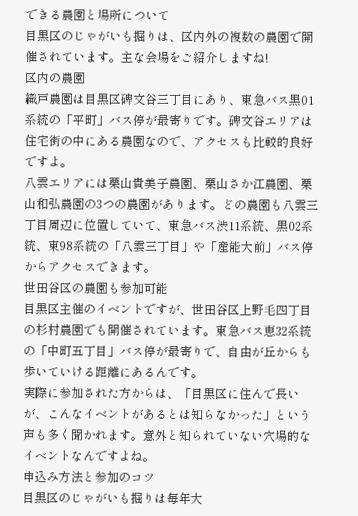できる農園と場所について
目黒区のじゃがいも掘りは、区内外の複数の農園で開催されています。主な会場をご紹介しますね!
区内の農園
織戸農園は目黒区碑文谷三丁目にあり、東急バス黒01系統の「平町」バス停が最寄りです。碑文谷エリアは住宅街の中にある農園なので、アクセスも比較的良好ですよ。
八雲エリアには栗山貴美子農園、栗山さか江農園、栗山和弘農園の3つの農園があります。どの農園も八雲三丁目周辺に位置していて、東急バス渋11系統、黒02系統、東98系統の「八雲三丁目」や「産能大前」バス停からアクセスできます。
世田谷区の農園も参加可能
目黒区主催のイベントですが、世田谷区上野毛四丁目の杉村農園でも開催されています。東急バス恵32系統の「中町五丁目」バス停が最寄りで、自由が丘からも歩いていける距離にあるんです。
実際に参加された方からは、「目黒区に住んで長いが、こんなイベントがあるとは知らなかった」という声も多く聞かれます。意外と知られていない穴場的なイベントなんですよね。
申込み方法と参加のコツ
目黒区のじゃがいも掘りは毎年大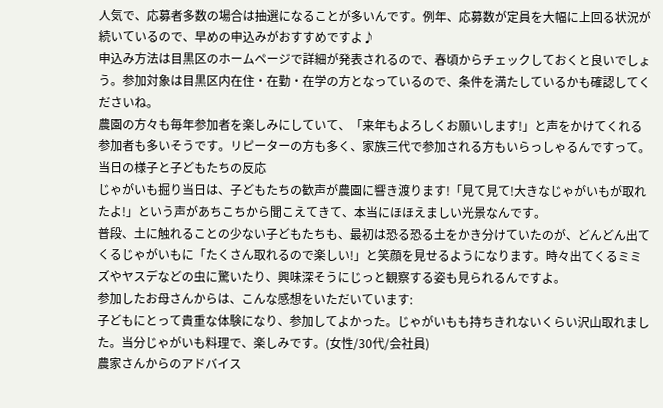人気で、応募者多数の場合は抽選になることが多いんです。例年、応募数が定員を大幅に上回る状況が続いているので、早めの申込みがおすすめですよ♪
申込み方法は目黒区のホームページで詳細が発表されるので、春頃からチェックしておくと良いでしょう。参加対象は目黒区内在住・在勤・在学の方となっているので、条件を満たしているかも確認してくださいね。
農園の方々も毎年参加者を楽しみにしていて、「来年もよろしくお願いします!」と声をかけてくれる参加者も多いそうです。リピーターの方も多く、家族三代で参加される方もいらっしゃるんですって。
当日の様子と子どもたちの反応
じゃがいも掘り当日は、子どもたちの歓声が農園に響き渡ります!「見て見て!大きなじゃがいもが取れたよ!」という声があちこちから聞こえてきて、本当にほほえましい光景なんです。
普段、土に触れることの少ない子どもたちも、最初は恐る恐る土をかき分けていたのが、どんどん出てくるじゃがいもに「たくさん取れるので楽しい!」と笑顔を見せるようになります。時々出てくるミミズやヤスデなどの虫に驚いたり、興味深そうにじっと観察する姿も見られるんですよ。
参加したお母さんからは、こんな感想をいただいています:
子どもにとって貴重な体験になり、参加してよかった。じゃがいもも持ちきれないくらい沢山取れました。当分じゃがいも料理で、楽しみです。(女性/30代/会社員)
農家さんからのアドバイス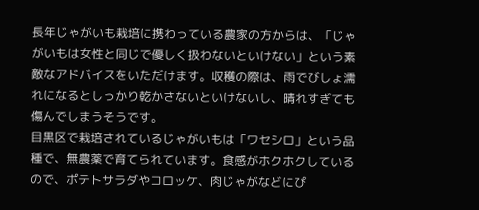長年じゃがいも栽培に携わっている農家の方からは、「じゃがいもは女性と同じで優しく扱わないといけない」という素敵なアドバイスをいただけます。収穫の際は、雨でびしょ濡れになるとしっかり乾かさないといけないし、晴れすぎても傷んでしまうそうです。
目黒区で栽培されているじゃがいもは「ワセシロ」という品種で、無農薬で育てられています。食感がホクホクしているので、ポテトサラダやコロッケ、肉じゃがなどにぴ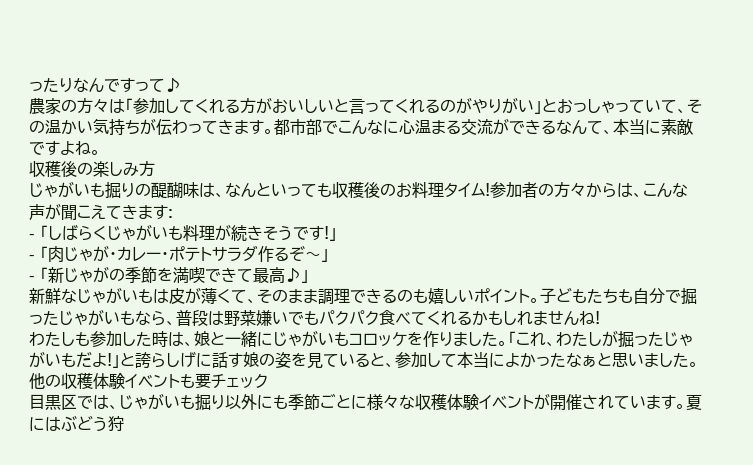ったりなんですって♪
農家の方々は「参加してくれる方がおいしいと言ってくれるのがやりがい」とおっしゃっていて、その温かい気持ちが伝わってきます。都市部でこんなに心温まる交流ができるなんて、本当に素敵ですよね。
収穫後の楽しみ方
じゃがいも掘りの醍醐味は、なんといっても収穫後のお料理タイム!参加者の方々からは、こんな声が聞こえてきます:
- 「しばらくじゃがいも料理が続きそうです!」
- 「肉じゃが・カレー・ポテトサラダ作るぞ〜」
- 「新じゃがの季節を満喫できて最高♪」
新鮮なじゃがいもは皮が薄くて、そのまま調理できるのも嬉しいポイント。子どもたちも自分で掘ったじゃがいもなら、普段は野菜嫌いでもパクパク食べてくれるかもしれませんね!
わたしも参加した時は、娘と一緒にじゃがいもコロッケを作りました。「これ、わたしが掘ったじゃがいもだよ!」と誇らしげに話す娘の姿を見ていると、参加して本当によかったなぁと思いました。
他の収穫体験イベントも要チェック
目黒区では、じゃがいも掘り以外にも季節ごとに様々な収穫体験イベントが開催されています。夏にはぶどう狩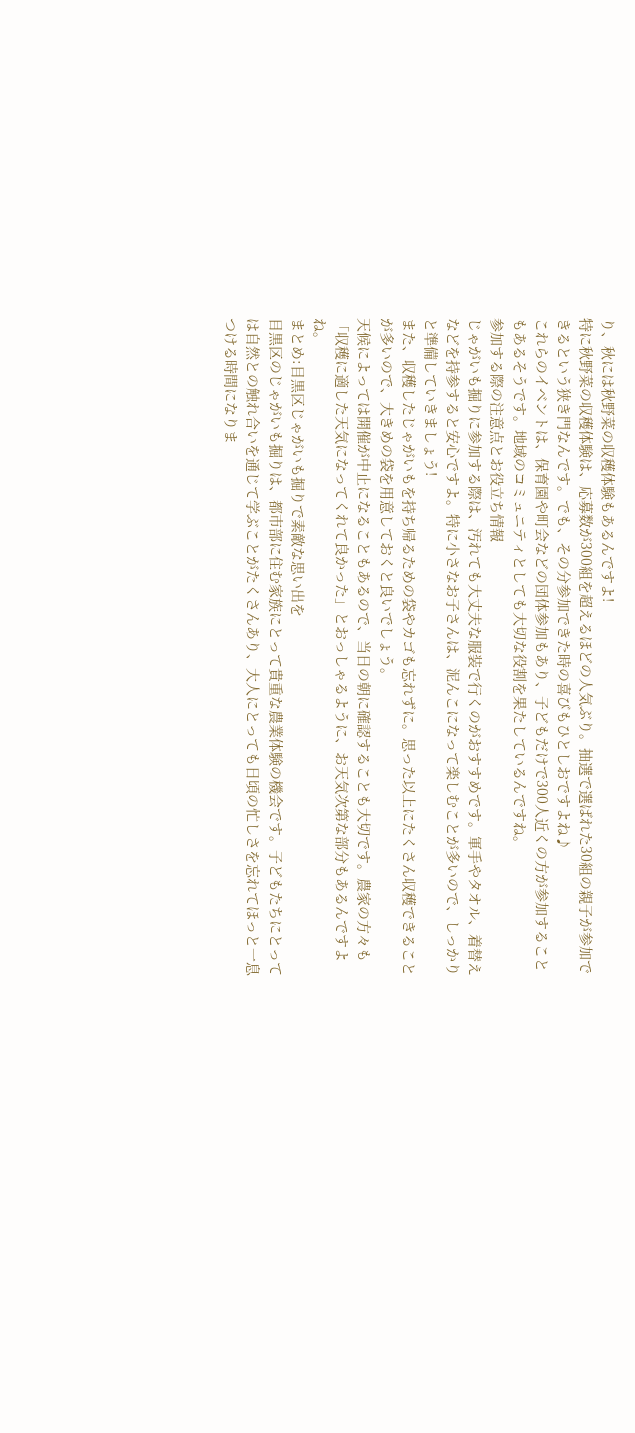り、秋には秋野菜の収穫体験もあるんですよ!
特に秋野菜の収穫体験は、応募数が300組を超えるほどの人気ぶり。抽選で選ばれた30組の親子が参加できるという狭き門なんです。でも、その分参加できた時の喜びもひとしおですよね♪
これらのイベントは、保育園や町会などの団体参加もあり、子どもだけで300人近くの方が参加することもあるそうです。地域のコミュニティとしても大切な役割を果たしているんですね。
参加する際の注意点とお役立ち情報
じゃがいも掘りに参加する際は、汚れても大丈夫な服装で行くのがおすすめです。軍手やタオル、着替えなどを持参すると安心ですよ。特に小さなお子さんは、泥んこになって楽しむことが多いので、しっかりと準備していきましょう!
また、収穫したじゃがいもを持ち帰るための袋やカゴも忘れずに。思った以上にたくさん収穫できることが多いので、大きめの袋を用意しておくと良いでしょう。
天候によっては開催が中止になることもあるので、当日の朝に確認することも大切です。農家の方々も「収穫に適した天気になってくれて良かった」とおっしゃるように、お天気次第な部分もあるんですよね。
まとめ:目黒区じゃがいも掘りで素敵な思い出を
目黒区のじゃがいも掘りは、都市部に住む家族にとって貴重な農業体験の機会です。子どもたちにとっては自然との触れ合いを通じて学ぶことがたくさんあり、大人にとっても日頃の忙しさを忘れてほっと一息つける時間になりま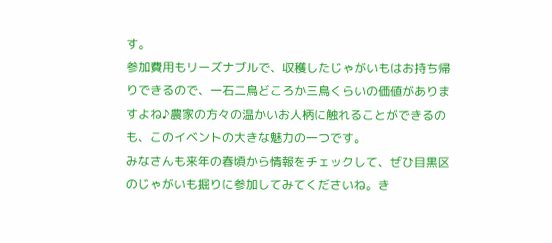す。
参加費用もリーズナブルで、収穫したじゃがいもはお持ち帰りできるので、一石二鳥どころか三鳥くらいの価値がありますよね♪農家の方々の温かいお人柄に触れることができるのも、このイベントの大きな魅力の一つです。
みなさんも来年の春頃から情報をチェックして、ぜひ目黒区のじゃがいも掘りに参加してみてくださいね。き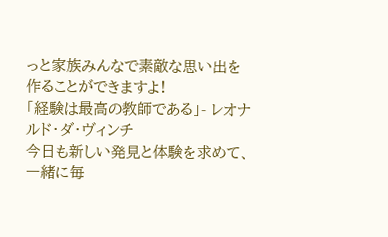っと家族みんなで素敵な思い出を作ることができますよ!
「経験は最高の教師である」- レオナルド・ダ・ヴィンチ
今日も新しい発見と体験を求めて、一緒に毎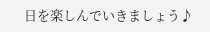日を楽しんでいきましょう♪